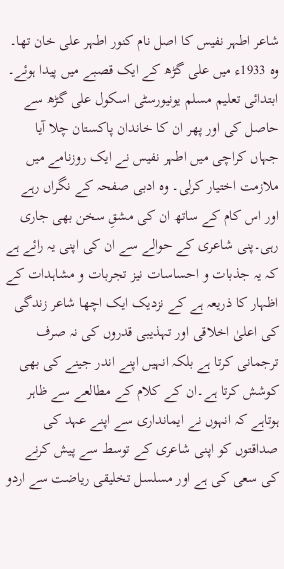شاعر اطہر نفیس کا اصل نام کنور اطہر علی خان تھا۔ وہ 1933ء میں علی گڑھ کے ایک قصبے میں پیدا ہوئے۔ ابتدائی تعلیم مسلم یونیورسٹی اسکول علی گڑھ سے حاصل کی اور پھر ان کا خاندان پاکستان چلا آیا جہاں کراچی میں اطہر نفیس نے ایک روزنامے میں ملازمت اختیار کرلی۔ وہ ادبی صفحہ کے نگراں رہے اور اس کام کے ساتھ ان کی مشقِ سخن بھی جاری رہی۔پنی شاعری کے حوالے سے ان کی اپنی یہ رائے ہے کہ یہ جذبات و احساسات نیز تجربات و مشاہدات کے اظہار کا ذریعہ ہے کے نزدیک ایک اچھا شاعر زندگی کی اعلیٰ اخلاقی اور تہذیبی قدروں کی نہ صرف ترجمانی کرتا ہے بلکہ انہیں اپنے اندر جینے کی بھی کوشش کرتا ہے۔ان کے کلام کے مطالعے سے ظاہر ہوتاہے کہ انہوں نے ایمانداری سے اپنے عہد کی صداقتوں کو اپنی شاعری کے توسط سے پیش کرنے کی سعی کی ہے اور مسلسل تخلیقی ریاضت سے اردو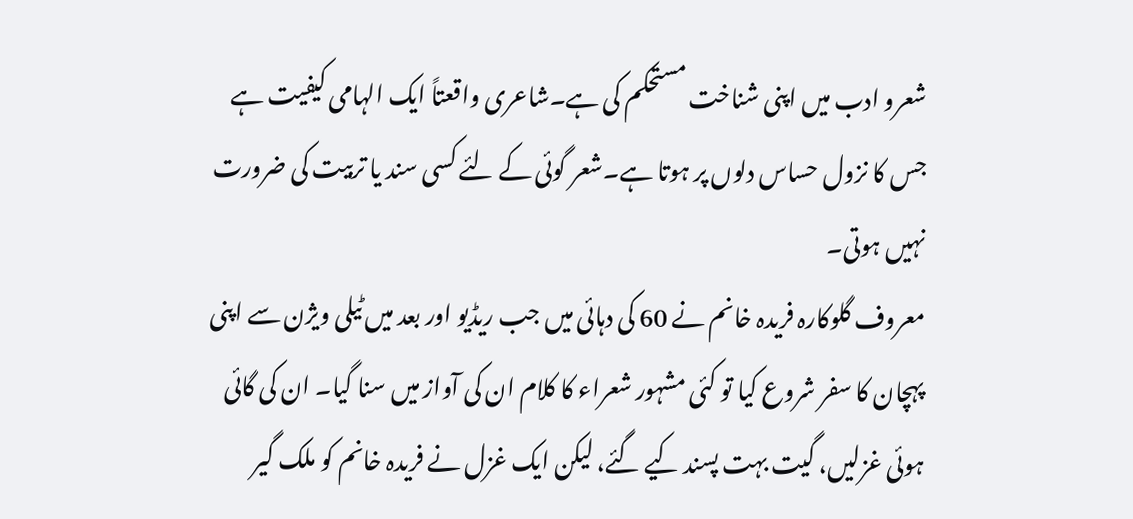شعرو ادب میں اپنی شناخت مستحکم کی ہے۔شاعری واقعتاً ایک الہامی کیفیت ہے جس کا نزول حساس دلوں پر ہوتا ہے۔شعر گوئی کے لئے کسی سند یا تربیت کی ضرورت نہیں ہوتی۔
معروف گلوکارہ فریدہ خانم نے 60 کی دہائی میں جب ریڈیو اور بعد میں ٹیلی ویژن سے اپنی پہچان کا سفر شروع کیا تو کئی مشہور شعراء کا کلام ان کی آواز میں سنا گیا۔ ان کی گائی ہوئی غزلیں، گیت بہت پسند کیے گئے، لیکن ایک غزل نے فریدہ خانم کو ملک گیر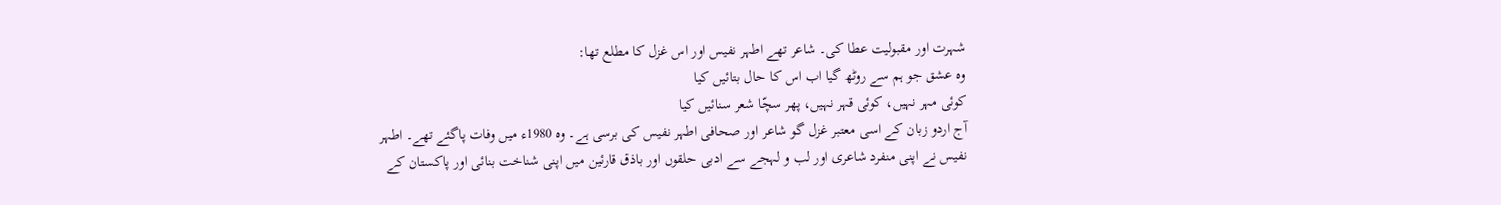شہرت اور مقبولیت عطا کی۔ شاعر تھے اطہر نفیس اور اس غزل کا مطلع تھا:
وہ عشق جو ہم سے روٹھ گیا اب اس کا حال بتائیں کیا
کوئی مہر نہیں، کوئی قہر نہیں، پھر سچّا شعر سنائیں کیا
آج اردو زبان کے اسی معتبر غزل گو شاعر اور صحافی اطہر نفیس کی برسی ہے۔ وہ 1980ء میں وفات پاگئے تھے۔ اطہر نفیس نے اپنی منفرد شاعری اور لب و لہجے سے ادبی حلقوں اور باذق قارئین میں اپنی شناخت بنائی اور پاکستان کے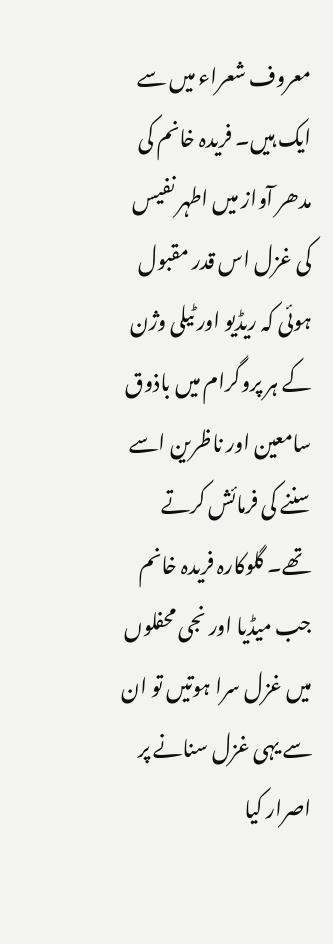معروف شعراء میں سے ایک ہیں۔ فریدہ خانم کی مدھر آواز میں اطہر نفیس کی غزل اس قدر مقبول ہوئی کہ ریڈیو اور ٹیلی وژن کے ہر پروگرام میں باذوق سامعین اور ناظرین اسے سننے کی فرمائش کرتے تھے۔ گلوکارہ فریدہ خانم جب میڈیا اور نجی محفلوں میں غزل سرا ہوتیں تو ان سے یہی غزل سنانے پر اصرار کیا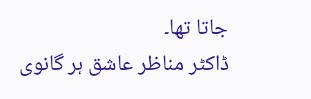جاتا تھا۔
ڈاکٹر مناظر عاشق ہر گانوی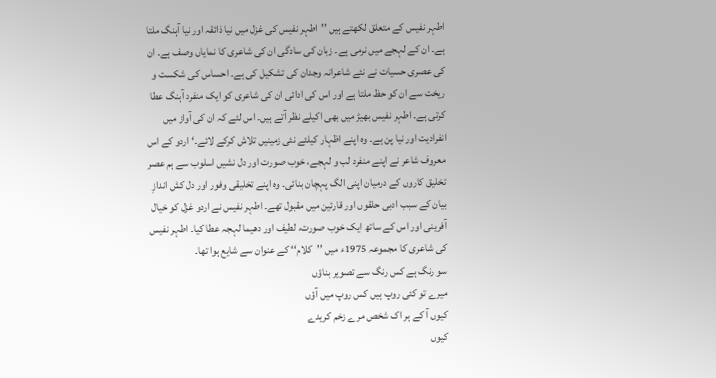اطہر نفیس کے متعلق لکھتے ہیں ’’اطہر نفیس کی غزل میں نیا ذائقہ اور نیا آہنگ ملتا ہے۔ ان کے لہجے میں نرمی ہے۔ زبان کی سادگی ان کی شاعری کا نمایاں وصف ہے۔ ان کی عصری حسیات نے نئے شاعرانہ وجدان کی تشکیل کی ہے۔ احساس کی شکست و ریخت سے ان کو حظ ملتا ہے اور اس کی ادائی ان کی شاعری کو ایک منفرد آہنگ عطا کرتی ہے۔ اطہر نفیس بھیڑ میں بھی اکیلے نظر آتے ہیں۔ اس لئے کہ ان کی آواز میں انفرادیت اور نیا پن ہے۔ وہ اپنے اظہار کیلئے نئی زمینیں تلاش کرکے لائے۔‘اردو کے اس معروف شاعر نے اپنے منفرد لب و لہجے، خوب صورت اور دل نشیں اسلوب سے ہم عصر تخلیق کاروں کے درمیان اپنی الگ پہچان بنائی۔ وہ اپنے تخلیقی وفور اور دل کش اندازِ بیان کے سبب ادبی حلقوں اور قارئین میں مقبول تھے۔ اطہر نفیس نے اردو غزل کو خیال آفرینی اور اس کے ساتھ ایک خوب صورت، لطیف اور دھیما لہجہ عطا کیا۔ اطہر نفیس کی شاعری کا مجموعہ 1975ء میں ’’کلام‘‘ کے عنوان سے شایع ہوا تھا۔
سو رنگ ہے کس رنگ سے تصویر بناؤں
میرے تو کئی روپ ہیں کس روپ میں آؤں
کیوں آ کے ہر اک شخص مرے زخم کریدے
کیوں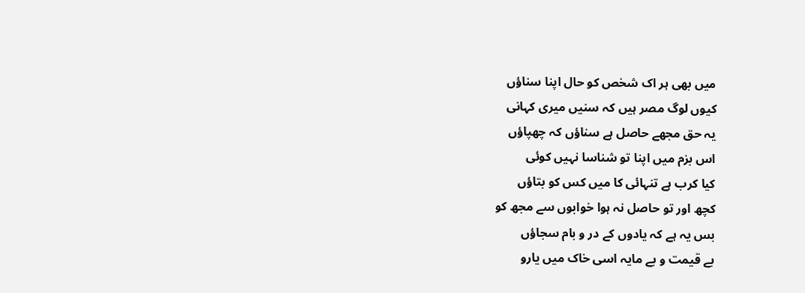میں بھی ہر اک شخص کو حال اپنا سناؤں
کیوں لوگ مصر ہیں کہ سنیں میری کہانی
یہ حق مجھے حاصل ہے سناؤں کہ چھپاؤں
اس بزم میں اپنا تو شناسا نہیں کوئی
کیا کرب ہے تنہائی کا میں کس کو بتاؤں
کچھ اور تو حاصل نہ ہوا خوابوں سے مجھ کو
بس یہ ہے کہ یادوں کے در و بام سجاؤں
بے قیمت و بے مایہ اسی خاک میں یارو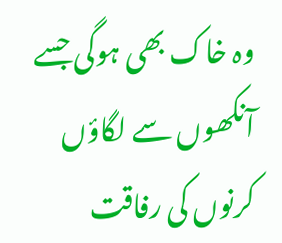وہ خاک بھی ہوگی جسے آنکھوں سے لگاؤں
کرنوں کی رفاقت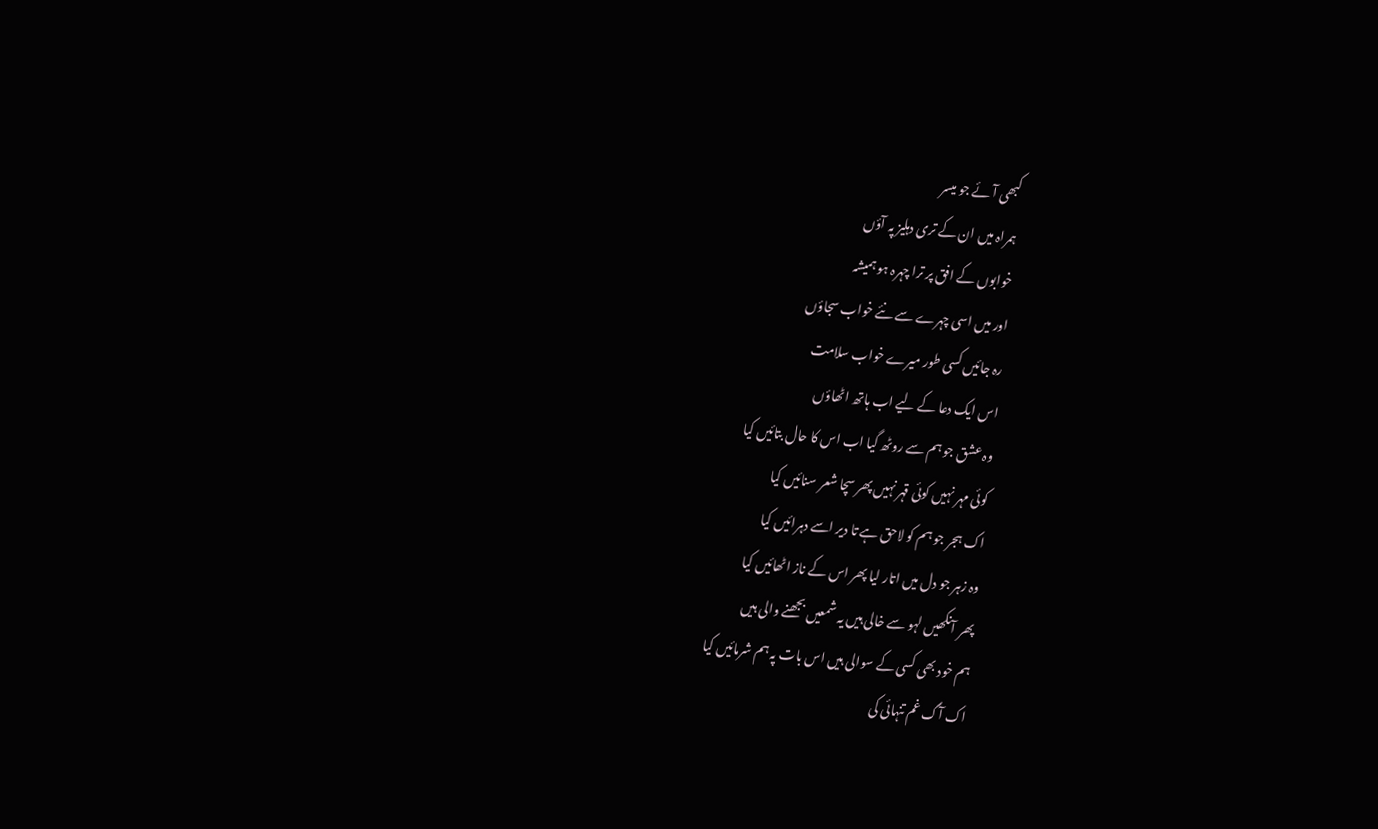کبھی آئے جو میسر
ہمراہ میں ان کے تری دہلیز پہ آؤں
خوابوں کے افق پر ترا چہرہ ہو ہمیشہ
اور میں اسی چہرے سے نئے خواب سجاؤں
رہ جائیں کسی طور میرے خواب سلامت
اس ایک دعا کے لیے اب ہاتھ اٹھاؤں
وہ عشق جو ہم سے روٹھ گیا اب اس کا حال بتائیں کیا
کوئی مہر نہیں کوئی قہر نہیں پھر سچا شعر سنائیں کیا
اک ہجر جو ہم کو لاحق ہے تا دیر اسے دہرائیں کیا
وہ زہر جو دل میں اتار لیا پھر اس کے ناز اٹھائیں کیا
پھر آنکھیں لہو سے خالی ہیں یہ شمعیں بجھنے والی ہیں
ہم خود بھی کسی کے سوالی ہیں اس بات پہ ہم شرمائیں کیا
اک آگ غم تنہائی کی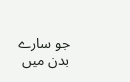جو سارے بدن میں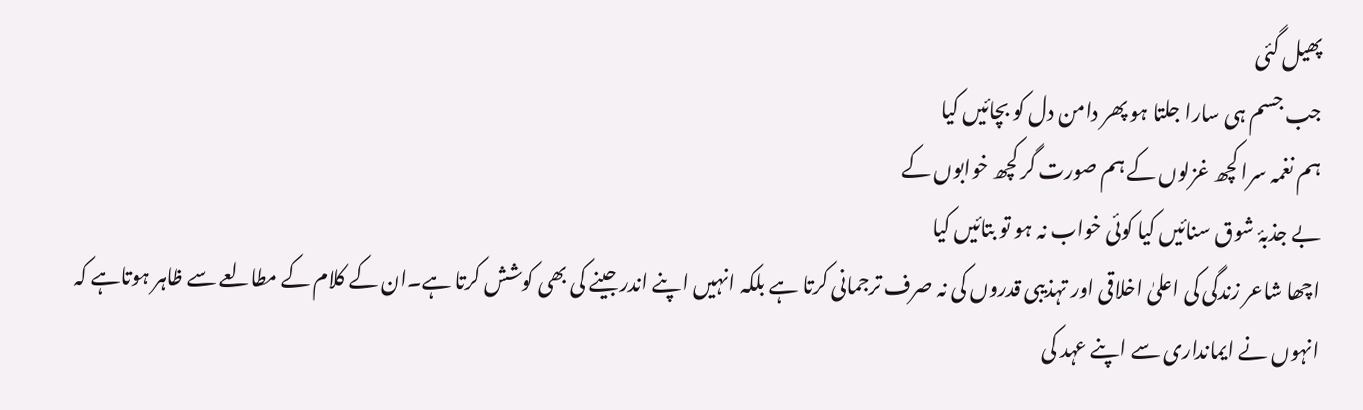پھیل گئی
جب جسم ہی سارا جلتا ہو پھر دامن دل کو بچائیں کیا
ہم نغمہ سرا کچھ غزلوں کے ہم صورت گر کچھ خوابوں کے
بے جذبۂ شوق سنائیں کیا کوئی خواب نہ ہو تو بتائیں کیا
اچھا شاعر زندگی کی اعلیٰ اخلاقی اور تہذیبی قدروں کی نہ صرف ترجمانی کرتا ہے بلکہ انہیں اپنے اندر جینے کی بھی کوشش کرتا ہے۔ان کے کلام کے مطالعے سے ظاہر ہوتاہے کہ انہوں نے ایمانداری سے اپنے عہد کی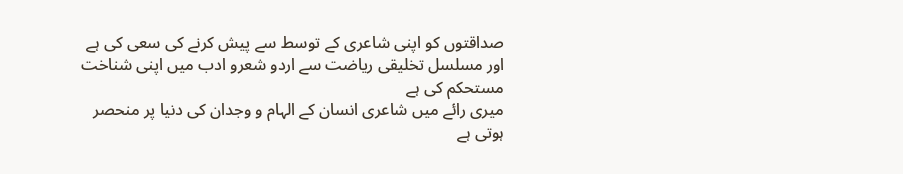صداقتوں کو اپنی شاعری کے توسط سے پیش کرنے کی سعی کی ہے اور مسلسل تخلیقی ریاضت سے اردو شعرو ادب میں اپنی شناخت مستحکم کی ہے
میری رائے میں شاعری انسان کے الہام و وجدان کی دنیا پر منحصر ہوتی ہے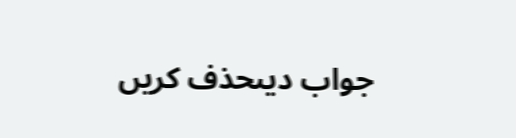جواب دیںحذف کریں